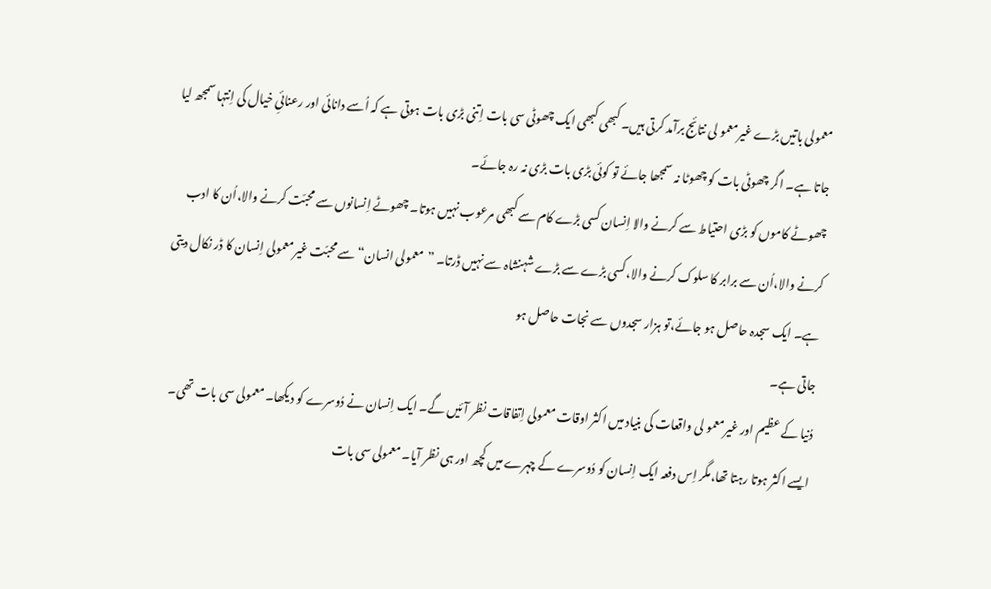معمولی باتیں بڑے غیرمعمو لی نتائج برآمد کرتی ہیں۔ کبھی کبھی ایک چھوٹی سی بات اِتنی بڑی بات ہوتی ہے کہ اُسے دانائی اور رعنائیِ خیال کی اِنتہا سمجھ لیا جاتا ہے۔ اگر چھوٹی بات کو چھوٹا نہ سمجھا جائے تو کوئی بڑی بات بڑی نہ رہ جائے۔
چھوٹے کاموں کو بڑی احتیاط سے کرنے والا اِنسان کسی بڑے کام سے کبھی مرعوب نہیں ہوتا۔ چھوٹے اِنسانوں سے محبّت کرنے والا،اُن کا ادب کرنے والا،اُن سے برابر کا سلوک کرنے والا،کسی بڑے سے بڑے شہنشاہ سے نہیں ڈرتا۔ ”معمولی انسان“ سے محبّت غیرمعمولی اِنسان کا ڈر نکال دیتی ہے۔ ایک سجدہ حاصل ہو جائے،تو ہزار سجدوں سے نجات حاصل ہو
جاتی ہے۔
دُنیا کے عظیم اور غیرمعمو لی واقعات کی بنیاد میں اکثر اوقات معمولی اِتفاقات نظر آئیں گے۔ ایک اِنسان نے دُوسرے کو دیکھا۔ معمولی سی بات تھی۔ ایسے اکثر ہوتا رہتا تھا،مگر اِس دفعہ ایک اِنسان کو دُوسرے کے چہرے میں کچھ اور ہی نظر آیا۔ معمولی سی بات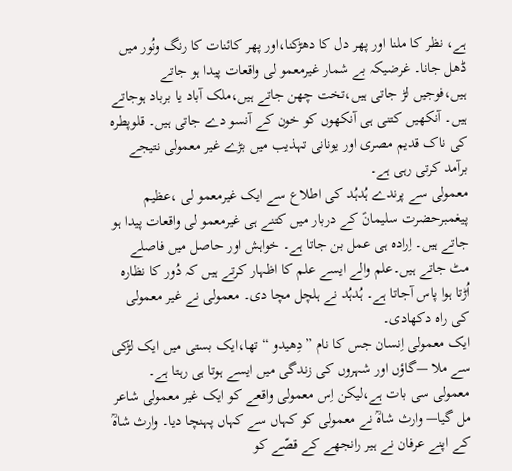ہے، نظر کا ملنا اور پھر دل کا دھڑکنا،اور پھر کائنات کا رنگ ونُور میں ڈھل جانا۔ غرضیکہ بے شمار غیرمعمو لی واقعات پیدا ہو جاتے ہیں،فوجیں لڑ جاتی ہیں،تخت چھن جاتے ہیں،ملک آباد یا برباد ہوجاتے ہیں۔ آنکھیں کتنی ہی آنکھوں کو خون کے آنسو دے جاتی ہیں۔ قلوپطرہ کی ناک قدیم مصری اور یونانی تہذیب میں بڑے غیر معمولی نتیجے برآمد کرتی رہی ہے۔
معمولی سے پرندے ہُدہُد کی اطلاع سے ایک غیرمعمو لی ،عظیم پیغمبرحضرت سلیمانؑ کے دربار میں کتنے ہی غیرمعمو لی واقعات پیدا ہو جاتے ہیں۔ اِرادہ ہی عمل بن جاتا ہے۔ خواہش اور حاصل میں فاصلے مٹ جاتے ہیں۔علم والے ایسے علم کا اظہار کرتے ہیں کہ دُور کا نظارہ اُڑتا ہوا پاس آجاتا ہے۔ ہُدہُد نے ہلچل مچا دی۔ معمولی نے غیر معمولی کی راہ دکھادی۔
ایک معمولی اِنسان جس کا نام ”دِھیدو “ تھا،ایک بستی میں ایک لڑکی سے ملا —گاؤں اور شہروں کی زندگی میں ایسے ہوتا ہی رہتا ہے۔ معمولی سی بات ہے،لیکن اِس معمولی واقعے کو ایک غیر معمولی شاعر مل گیا— وارث شاہؒ نے معمولی کو کہاں سے کہاں پہنچا دیا۔ وارث شاہؒ کے اپنے عرفان نے ہیر رانجھے کے قصّے کو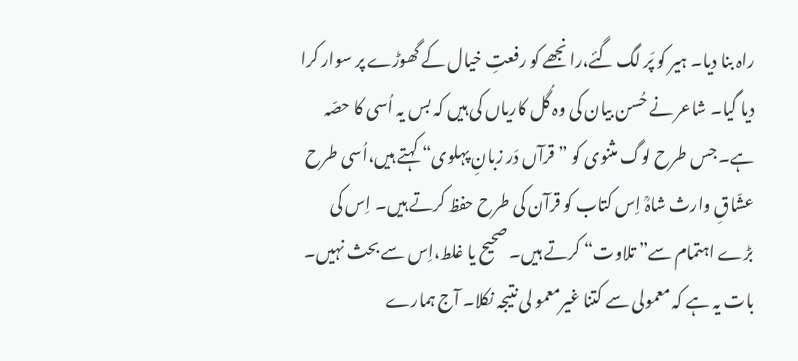راہ بنا دیا۔ ہیر کو پَر لگ گئے،رانجھے کو رفعتِ خیال کے گھوڑے پر سوار کرا دیا گیا۔ شاعر نے حُسن بیان کی وہ گُل کاریاں کی ہیں کہ بس یہ اُسی کا حصّہ ہے۔ جس طرح لوگ مثنوی کو ”قرآں دَر زبانِ پہلوی“ کہتے ہیں،اُسی طرح عشّاقِ وارث شاہؒ اِس کتاب کو قرآن کی طرح حفظ کرتے ہیں۔ اِس کی بڑے اہتمام سے” تلاوت“ کرتے ہیں۔ صحیح یا غلط،اِس سے بحث نہیں۔ بات یہ ہے کہ معمولی سے کتنا غیرمعمو لی نتیجہ نکلا۔ آج ہمارے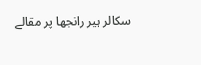سکالر ہیر رانجھا پر مقالے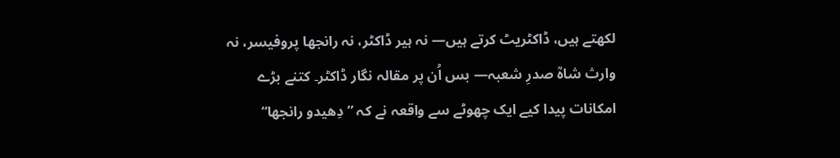لکھتے ہیں، ڈاکٹریٹ کرتے ہیں— نہ ہیر ڈاکٹر، نہ رانجھا پروفیسر، نہ وارث شاہؒ صدرِ شعبہ— بس اُن پر مقالہ نگار ڈاکٹر۔ کتنے بڑے امکانات پیدا کیے ایک چھوٹے سے واقعہ نے کہ ”دِھیدو رانجھا“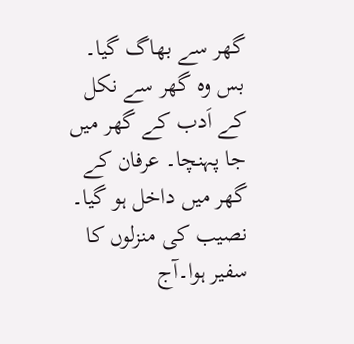گھر سے بھاگ گیا۔ بس وہ گھر سے نکل کے اَدب کے گھر میں جا پہنچا۔ عرفان کے گھر میں داخل ہو گیا۔ نصیب کی منزلوں کا سفیر ہوا۔آج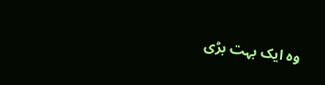وہ ایک بہت بڑی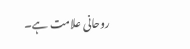روحانی علامت ہے۔